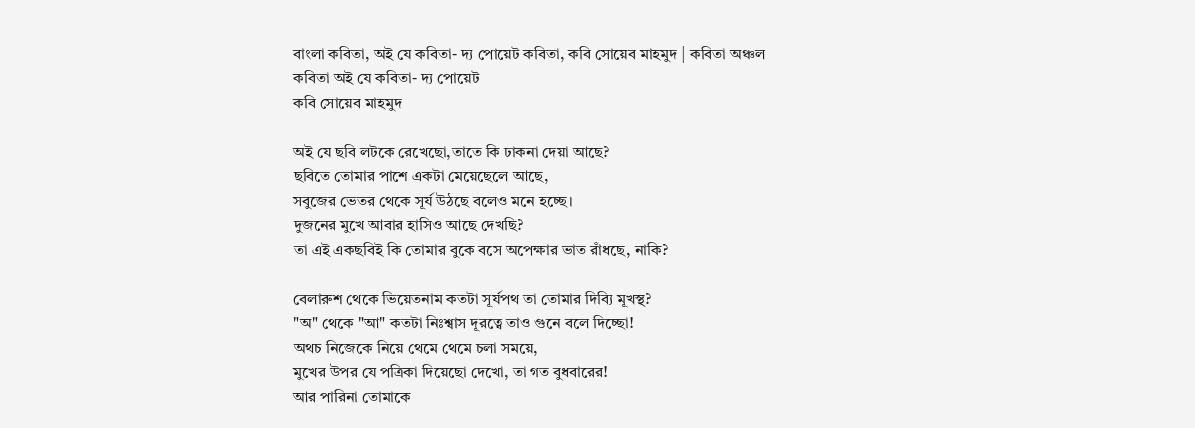বাংলা কবিতা, অই যে কবিতা- দ্য পোয়েট কবিতা, কবি সোয়েব মাহমুদ | কবিতা অঞ্চল
কবিতা অই যে কবিতা- দ্য পোয়েট
কবি সোয়েব মাহমুদ

অই যে ছবি লটকে রেখেছো,তাতে কি ঢাকনা দেয়া আছে?
ছবিতে তোমার পাশে একটা মেয়েছেলে আছে,
সবুজের ভেতর থেকে সূর্য উঠছে বলেও মনে হচ্ছে।
দুজনের মুখে আবার হাসিও আছে দেখছি?
তা এই একছবিই কি তোমার বুকে বসে অপেক্ষার ভাত রাঁধছে, নাকি?

বেলারুশ থেকে ভিয়েতনাম কতটা সূর্যপথ তা তোমার দিব্যি মূখস্থ?
"অ" থেকে "আ" কতটা নিঃশ্বাস দূরত্বে তাও গুনে বলে দিচ্ছো!
অথচ নিজেকে নিয়ে থেমে থেমে চলা সময়ে,
মুখের উপর যে পত্রিকা দিয়েছো দেখো, তা গত বুধবারের!
আর পারিনা তোমাকে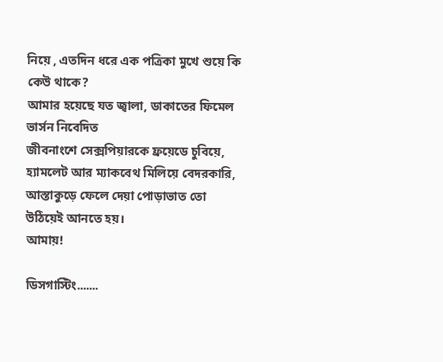নিয়ে , এতদিন ধরে এক পত্রিকা মুখে শুয়ে কি কেউ থাকে?
আমার হয়েছে যত জ্বালা, ডাকাতের ফিমেল ভার্সন নিবেদিত
জীবনাংশে সেক্সপিয়ারকে ফ্রয়েডে চুবিয়ে,
হ্যামলেট আর ম্যাকবেথ মিলিয়ে বেদরকারি,
আস্তাকুড়ে ফেলে দেয়া পোড়াভাত তো উঠিয়েই আনতে হয়।
আমায়!

ডিসগাস্টিং.......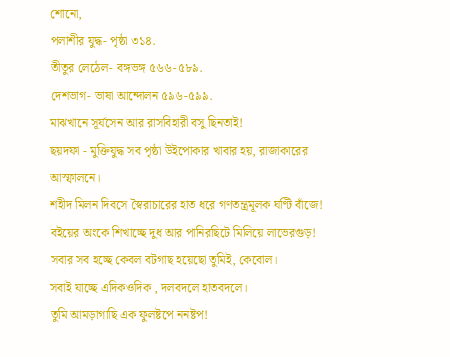শোনো,
পলাশীর যুদ্ধ- পৃষ্ঠা ৩১৪.
তীতুর লেঠেল- বঙ্গভঙ্গ ৫৬৬-৫৮৯.
দেশভাগ- ভাষা আন্দোলন ৫৯৬-৫৯৯.
মাঝখানে সূর্যসেন আর রাসবিহারী বসু ছিনতাই!
ছয়দফা - মুক্তিযুদ্ধ সব পৃষ্ঠা উইপোকার খাবার হয়, রাজাকারের আস্ফালনে।
শহীদ মিলন দিবসে স্বৈরাচারের হাত ধরে গণতন্ত্রমূলক ঘণ্টি বাঁজে!
বইয়ের অংকে শিখাচ্ছে দুধ আর পানিরছিটে মিলিয়ে লাভেরগুড়!
সবার সব হচ্ছে কেবল বটগাছ হয়েছো তুমিই, কেবোল।
সবাই যাচ্ছে এদিকওদিক , দলবদলে হাতবদলে।
তুমি আমড়াগাছি এক ফুলষ্টপে ননষ্টপ!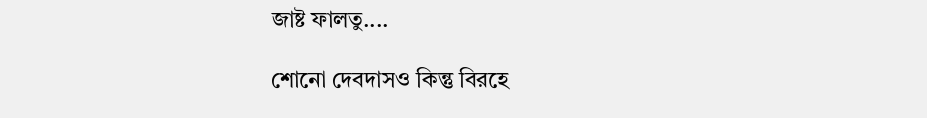জাষ্ট ফালতু....

শোনো দেবদাসও কিন্তু বিরহে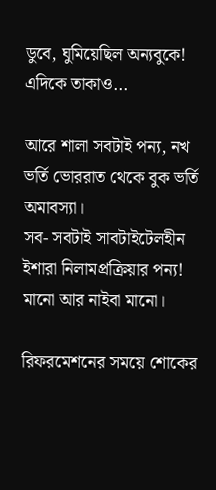ডুবে, ঘুমিয়েছিল অন্যবুকে!
এদিকে তাকাও...

আরে শালা সবটাই পন্য, নখ ভর্তি ভোররাত থেকে বুক ভর্তি অমাবস্যা।
সব- সবটাই সাবটাইটেলহীন ইশারা নিলামপ্রক্রিয়ার পন্য!
মানো আর নাইবা মানো।

রিফরমেশনের সময়ে শোকের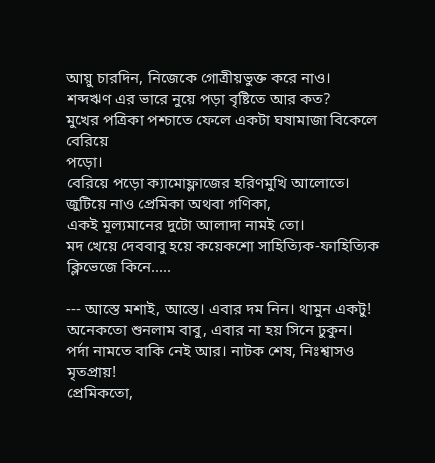আয়ু চারদিন, নিজেকে গোত্রীয়ভুক্ত করে নাও।
শব্দঋণ এর ভারে নুয়ে পড়া বৃষ্টিতে আর কত?
মুখের পত্রিকা পশ্চাতে ফেলে একটা ঘষামাজা বিকেলে বেরিয়ে
পড়ো।
বেরিয়ে পড়ো ক্যামোফ্লাজের হরিণমুখি আলোতে।
জুটিয়ে নাও প্রেমিকা অথবা গণিকা,
একই মূল্যমানের দুটো আলাদা নামই তো।
মদ খেয়ে দেববাবু হয়ে কয়েকশো সাহিত্যিক-ফাহিত্যিক ক্লিভেজে কিনে.....

--- আস্তে মশাই, আস্তে। এবার দম নিন। থামুন একটু!
অনেকতো শুনলাম বাবু, এবার না হয় সিনে ঢুকুন।
পর্দা নামতে বাকি নেই আর। নাটক শেষ, নিঃশ্বাসও মৃতপ্রায়!
প্রেমিকতো,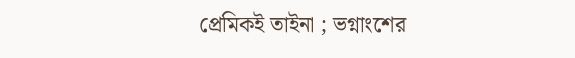প্রেমিকই তাইনা ; ভগ্নাংশের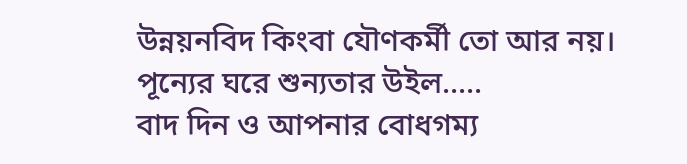উন্নয়নবিদ কিংবা যৌণকর্মী তো আর নয়।
পূন্যের ঘরে শুন্যতার উইল.....
বাদ দিন ও আপনার বোধগম্য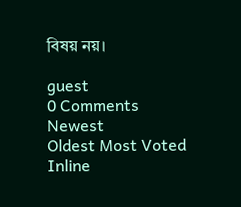বিষয় নয়।

guest
0 Comments
Newest
Oldest Most Voted
Inline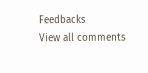Feedbacks
View all comments